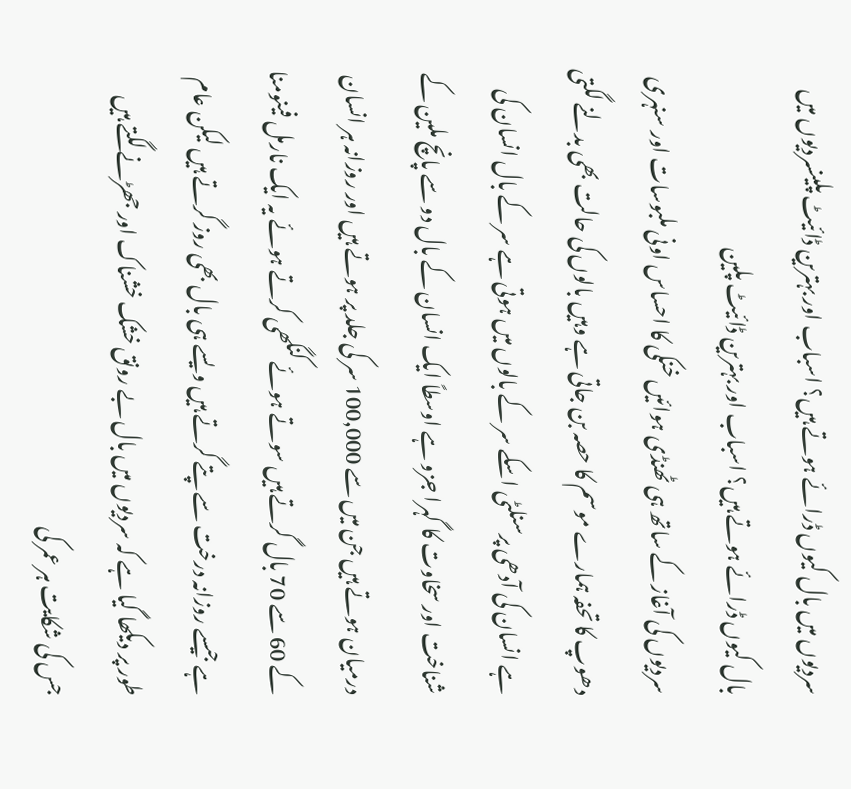سردیوں میں بال کیوں ڈرائے ہوتے ہیں؟ اسباب اور بہترین ڈائیٹ پلینسردیوں میں بال کیوں ڈرائے ہوتے ہیں؟ اسباب اور بہترین ڈائیٹ پلین
سردیوں کی آغاز کے ساتھ ہی ٹھنڈی ہوائیں خنکی کا احساس اونی ملبوسات اور سنہری دھوپ کا تحفہ ہمارے موسم کا حصہ بن جاتی ہے وہیں بالوں کی حالت بھی بدلنے لگتی ہے انسان کی آدھی پرسنلٹی اسکے سر کے بالوں میں ہوتی ہے سر کے بال انسان کی شناخت اور سخاوت کا گہرا جزو ہے اوسطاً ایک انسان کے بال دو سے پانچ ملین کے درمیان ہوتے ہیں جن میں سے 100٫000 سر کی جلد پر ہوتے ہیں اور روزانہ ہر انسان کے 60 سے 70 بال گرتے ہیں سوتے ہوئے کنگھی کرتے ہوئے یہ ایک نارمل فینومنا ہے جیسے روزانہ درخت سے پتے گرتے ہیں ویسے ہی بال بھی روز گرتے ہیں لیکن عام طور پر دیکھا گیا ہے کہ سردیوں میں بال بے رونق خشک خشناک اور جھڑنے لگتے ہیں جس کی شکایت ہر عمر کی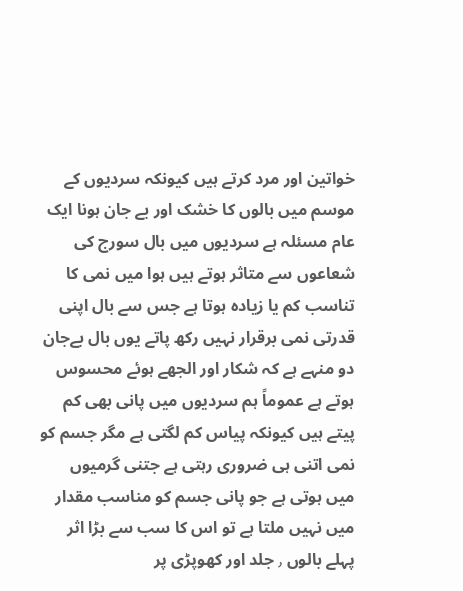خواتین اور مرد کرتے ہیں کیونکہ سردیوں کے موسم میں بالوں کا خشک اور بے جان ہونا ایک عام مسئلہ ہے سردیوں میں بال سورج کی شعاعوں سے متاثر ہوتے ہیں ہوا میں نمی کا تناسب کم یا زیادہ ہوتا ہے جس سے بال اپنی قدرتی نمی برقرار نہیں رکھ پاتے یوں بال بےجان دو منہے ہے کہ شکار اور الجھے ہوئے محسوس ہوتے ہے عموماً ہم سردیوں میں پانی بھی کم پیتے ہیں کیونکہ پیاس کم لگتی ہے مگر جسم کو نمی اتنی ہی ضروری رہتی ہے جتنی گرمیوں میں ہوتی ہے جو پانی جسم کو مناسب مقدار میں نہیں ملتا ہے تو اس کا سب سے بڑا اثر پہلے بالوں ٫ جلد اور کھوپڑی پر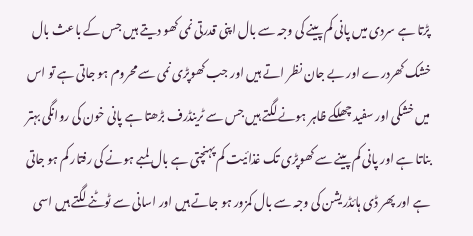پڑتا ہے سردی میں پانی کم پینے کی وجہ سے بال اپنی قدرتی نمی کھو دیتے ہیں جس کے باعث بال خشک کھردرے اور بے جان نظر اتے ہیں اور جب کھوپڑی نمی سے محروم ہو جاتی ہے تو اس میں خشکی اور سفید چھلکے ظاہر ہونے لگتے ہیں جس سے ٹرینڈرف بڑھتا ہے پانی خون کی روانگی بہتر بناتا ہے اور پانی کم پینے سے کھوپڑی تک غذائیت کم پہنچتی ہے بال لمبے ہونے کی رفتار کم ہو جاتی ہے اور پھر ڈی ہائڈریشن کی وجہ سے بال کمزور ہو جاتے ہیں اور اسانی سے ٹوٹنے لگتے ہیں اسی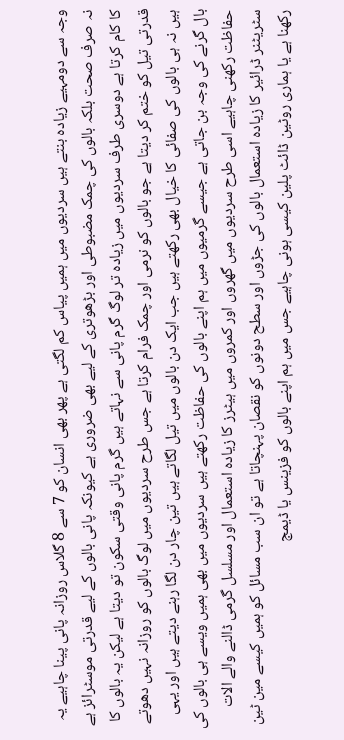وجہ سے دومہیے زیادہ بنتے ہیں سردیوں میں ہمیں پیاس کم لگتی ہے پھر بھی انسان کو 7 سے 8 گلاس روزانہ پانی پینا چاہیے یہ نہ صرف صحت بلکہ بالوں کی چمک مضبوطی اور بڑھوتری کے لیے بھی ضروری ہے کیونکہ پانی بالوں کے لیے قدرتی موسٹرائز ہے کا کام کرتا ہے دوسری طرف سردیوں میں زیادہ تر لوگ گرم پانی سے نہاتے ہیں گرم پانی وقتی سکون تو دیتا ہے لیکن یہ بالوں کا قدرتی تیل کو ختم کر دیتا ہے جو بالوں کو نرمی اور چمک فرام کرتا ہے جس طرح سردیوں میں لوگ بالوں کو روزانہ نہیں دھوتے ہیں نہ ہی بالوں کی صفائی کا خیال بھی رکھتے ہیں جب ایک دن بالوں میں تیل لگاتے ہیں تین چار دن لگا رہنے دیتے ہیں اور یہی بال گرنے کی وجہ بن جاتی ہے جیسے گرمیوں میں ہم اپنے بالوں کی حفاظت رکھتے ہیں سردیوں میں بھی ہمیں ویسے ہی بالوں کی حفاظت رکھنی چاہیے اسی طرح سردیوں میں گھروں اور کمروں میں ہیٹرز کا زیادہ استعمال اور مسلسل گرمی ڈالنے والے الات سٹریٹنر ڈرائیر کا زیادہ استعمال بالوں کی جڑوں اور سطح دونوں کو نقصان پہنچاتا ہے تو ان سب مسائل کو ہمیں کیسے مین ٹین رکھنا ہے یا ہماری روٹین ڈائٹ پلین کیسی ہونی چاہیے جس میں ہم اپنے بالوں کو فزینس یا ڈیمج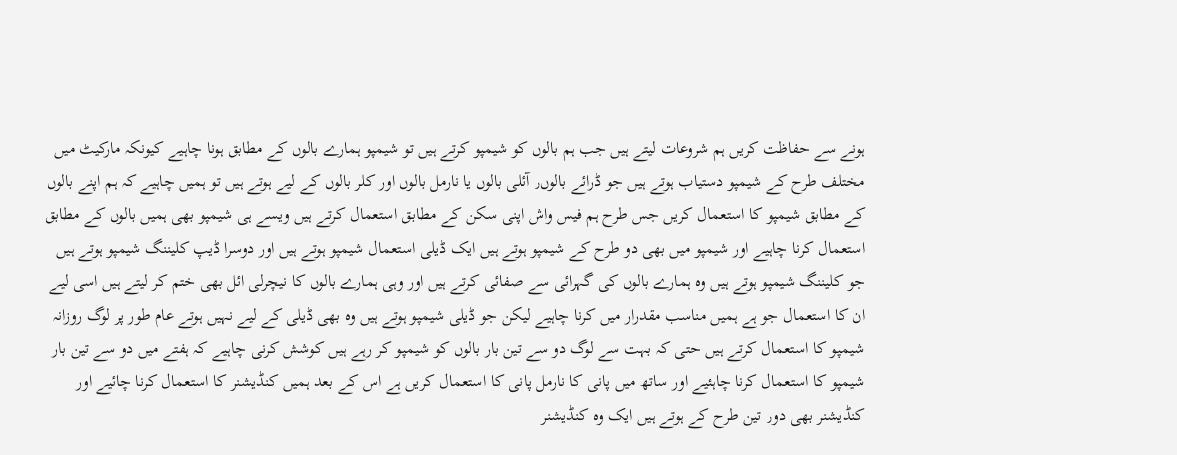ہونے سے حفاظت کریں ہم شروعات لیتے ہیں جب ہم بالوں کو شیمپو کرتے ہیں تو شیمپو ہمارے بالوں کے مطابق ہونا چاہیے کیونکہ مارکیٹ میں مختلف طرح کے شیمپو دستیاب ہوتے ہیں جو ڈرائے بالوں٫ آئلی بالوں یا نارمل بالوں اور کلر بالوں کے لیے ہوتے ہیں تو ہمیں چاہیے کہ ہم اپنے بالوں کے مطابق شیمپو کا استعمال کریں جس طرح ہم فیس واش اپنی سکن کے مطابق استعمال کرتے ہیں ویسے ہی شیمپو بھی ہمیں بالوں کے مطابق استعمال کرنا چاہیے اور شیمپو میں بھی دو طرح کے شیمپو ہوتے ہیں ایک ڈیلی استعمال شیمپو ہوتے ہیں اور دوسرا ڈیپ کلیننگ شیمپو ہوتے ہیں جو کلیننگ شیمپو ہوتے ہیں وہ ہمارے بالوں کی گہرائی سے صفائی کرتے ہیں اور وہی ہمارے بالوں کا نیچرلی ائل بھی ختم کر لیتے ہیں اسی لیے ان کا استعمال جو ہے ہمیں مناسب مقدرار میں کرنا چاہیے لیکن جو ڈیلی شیمپو ہوتے ہیں وہ بھی ڈیلی کے لیے نہیں ہوتے عام طور پر لوگ روزانہ شیمپو کا استعمال کرتے ہیں حتی کہ بہت سے لوگ دو سے تین بار بالوں کو شیمپو کر رہے ہیں کوشش کرنی چاہیے کہ ہفتے میں دو سے تین بار شیمپو کا استعمال کرنا چاہئیے اور ساتھ میں پانی کا نارمل پانی کا استعمال کریں ہے اس کے بعد ہمیں کنڈیشنر کا استعمال کرنا چائیے اور کنڈیشنر بھی دو٫ تین طرح کے ہوتے ہیں ایک وہ کنڈیشنر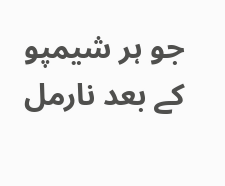جو ہر شیمپو کے بعد نارمل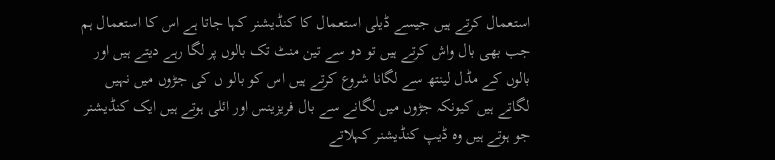استعمال کرتے ہیں جیسے ڈیلی استعمال کا کنڈیشنر کہا جاتا ہے اس کا استعمال ہم جب بھی بال واش کرتے ہیں تو دو سے تین منٹ تک بالوں پر لگا رہے دیتے ہیں اور بالوں کے مڈل لینتھ سے لگانا شروع کرتے ہیں اس کو بالو ں کی جڑوں میں نہیں لگاتے ہیں کیونکہ جڑوں میں لگانے سے بال فریزینس اور ائلی ہوتے ہیں ایک کنڈیشنر جو ہوتے ہیں وہ ڈیپ کنڈیشنر کہلاتے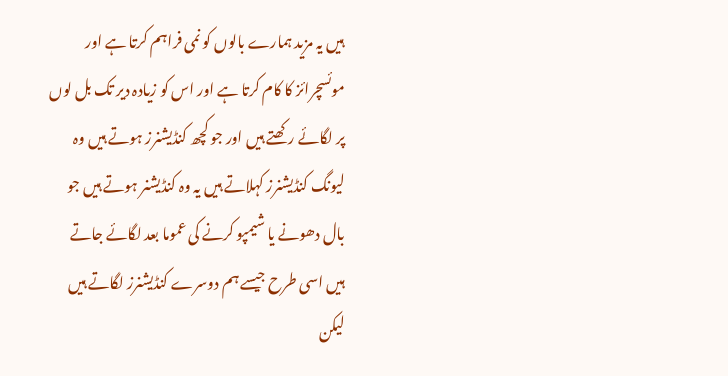ہیں یہ مزید ہمارے بالوں کو نمی فراہم کرتا ہے اور موئسچرائز کا کام کرتا ہے اور اس کو زیادہ دیر تک بل لوں پر لگائے رکھتے ہیں اور جو کچھ کنڈیشنرز ہوتے ہیں وہ لیونگ کنڈیشنرز کہلاتے ہیں یہ وہ کنڈیشنر ہوتے ہیں جو بال دھونے یا شیمپو کرنے کی عموما بعد لگائے جاتے ہیں اسی طرح جیسے ہم دوسرے کنڈیشنرز لگاتے ہیں لیکن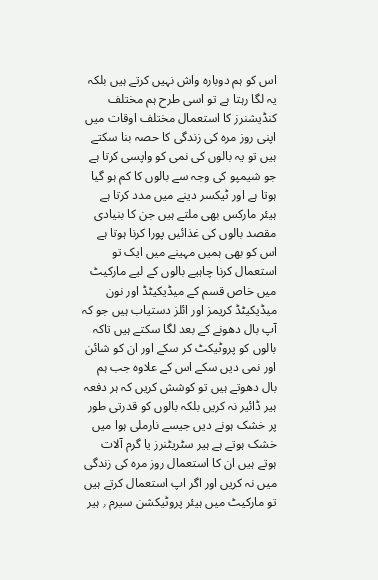اس کو ہم دوبارہ واش نہیں کرتے ہیں بلکہ یہ لگا رہتا ہے تو اسی طرح ہم مختلف کنڈیشنرز کا استعمال مختلف اوقات میں اپنی روز مرہ کی زندگی کا حصہ بنا سکتے ہیں تو یہ بالوں کی نمی کو واپسی کرتا ہے جو شیمپو کی وجہ سے بالوں کا کم ہو گیا ہوتا ہے اور ٹیکسر دینے میں مدد کرتا ہے ہیئر مارکس بھی ملتے ہیں جن کا بنیادی مقصد بالوں کی غذائیں پورا کرنا ہوتا ہے اس کو بھی ہمیں مہینے میں ایک تو استعمال کرنا چاہیے بالوں کے لیے مارکیٹ میں خاص قسم کے میڈیکیٹڈ اور نون میڈیکیٹڈ کریمز اور ائلز دستیاب ہیں جو کہ آپ بال دھونے کے بعد لگا سکتے ہیں تاکہ بالوں کو پروٹیکٹ کر سکے اور ان کو شائن اور نمی دیں سکے اس کے علاوہ جب ہم بال دھوتے ہیں تو کوشش کریں کہ ہر دفعہ ہیر ڈائیر نہ کریں بلکہ بالوں کو قدرتی طور پر خشک ہونے دیں جیسے نارملی ہوا میں خشک ہوتے ہے ہیر سٹریٹنرز یا گرم آلات ہوتے ہیں ان کا استعمال روز مرہ کی زندگی میں نہ کریں اور اگر اپ استعمال کرتے ہیں تو مارکیٹ میں ہیئر پروٹیکشن سیرم ٫ ہیر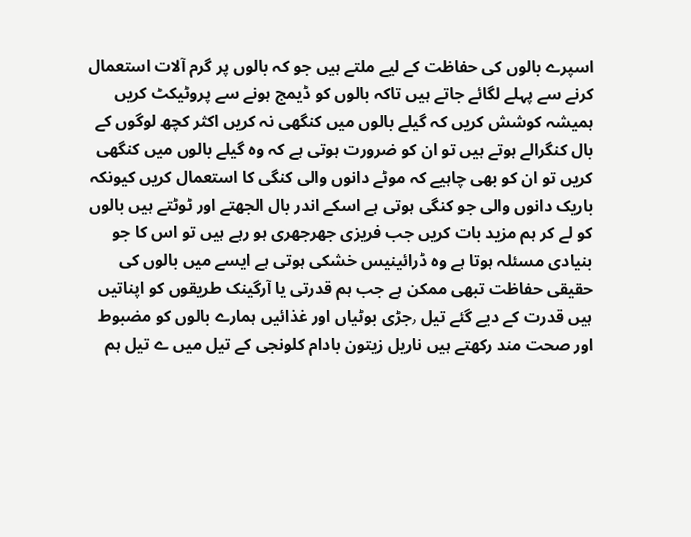اسپرے بالوں کی حفاظت کے لیے ملتے ہیں جو کہ بالوں پر گرم آلات استعمال کرنے سے پہلے لگائے جاتے ہیں تاکہ بالوں کو ڈیمج ہونے سے پروٹیکٹ کریں ہمیشہ کوشش کریں کہ گیلے بالوں میں کنگھی نہ کریں اکثر کچھ لوگوں کے بال کنگرالے ہوتے ہیں تو ان کو ضرورت ہوتی ہے کہ وہ گیلے بالوں میں کنگھی کریں تو ان کو بھی چاہیے کہ موٹے دانوں والی کنگی کا استعمال کریں کیونکہ باریک دانوں والی جو کنگی ہوتی ہے اسکے اندر بال الجھتے اور ٹوٹتے ہیں بالوں کو لے کر ہم مزید بات کریں جب فریزی جھرجھری ہو رہے ہیں تو اس کا جو بنیادی مسئلہ ہوتا ہے وہ ڈرائینیس خشکی ہوتی ہے ایسے میں بالوں کی حقیقی حفاظت تبھی ممکن ہے جب ہم قدرتی یا آرگینک طریقوں کو اپناتیں ہیں قدرت کے دیے گئے تیل ٫جڑی بوٹیاں اور غذائیں ہمارے بالوں کو مضبوط اور صحت مند رکھتے ہیں ناریل زیتون بادام کلونجی کے تیل میں ے تیل ہم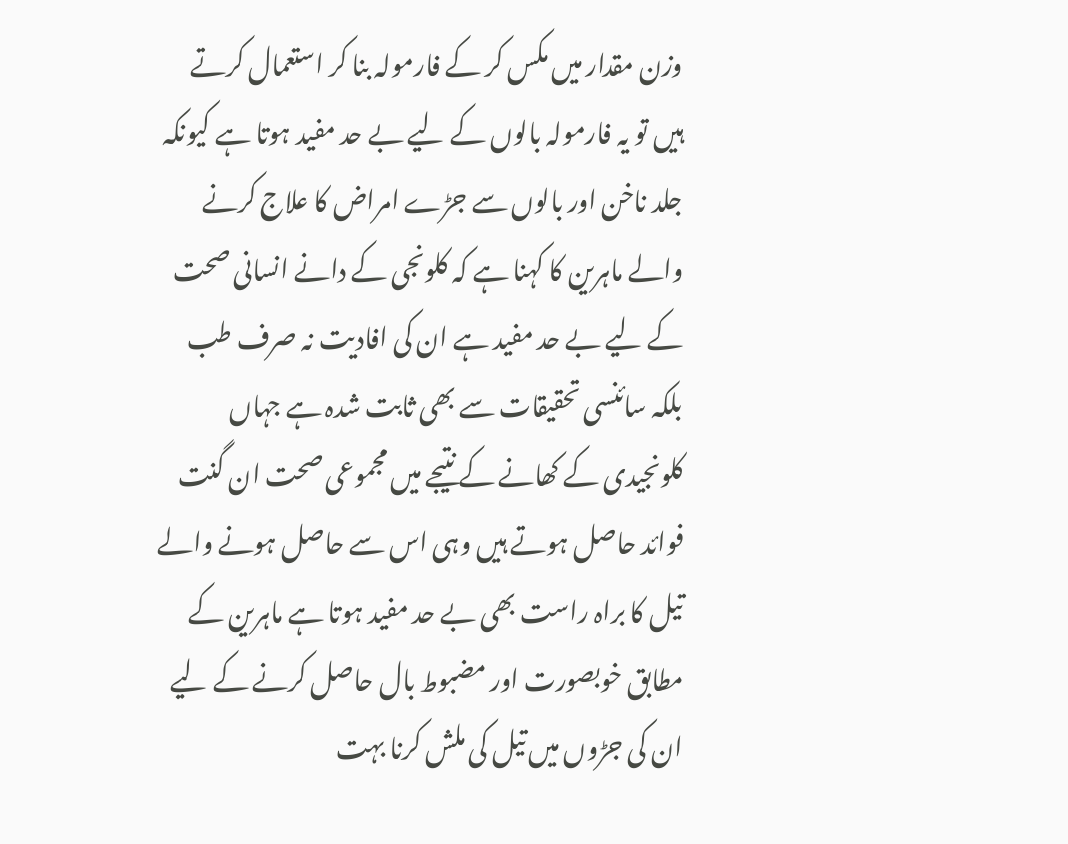وزن مقدار میں مکس کر کے فارمولہ بنا کر استعمال کرتے ہیں تو یہ فارمولہ بالوں کے لیے بے حد مفید ہوتا ہے کیونکہ جلد ناخن اور بالوں سے جڑے امراض کا علاج کرنے والے ماہرین کا کہنا ہے کہ کلونجی کے دانے انسانی صحت کے لیے بے حد مفید ہے ان کی افادیت نہ صرف طب بلکہ سائنسی تحقیقات سے بھی ثابت شدہ ہے جہاں کلونجیدی کے کھانے کے نتیجے میں مجموعی صحت ان گنت فوائد حاصل ہوتے ہیں وہی اس سے حاصل ہونے والے تیل کا براہ راست بھی بے حد مفید ہوتا ہے ماہرین کے مطابق خوبصورت اور مضبوط بال حاصل کرنے کے لیے ان کی جڑوں میں تیل کی ملش کرنا بہت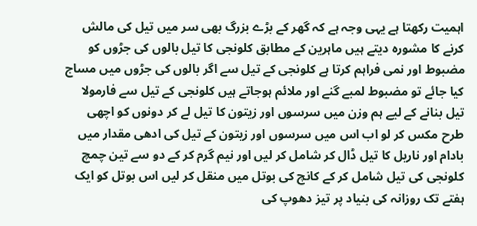اہمیت رکھتا ہے یہی وجہ ہے کہ گھر کے بڑے بزرگ بھی سر میں تیل کی مالش کرنے کا مشورہ دیتے ہیں ماہرین کے مطابق کلونجی کا تیل بالوں کی جڑوں کو مضبوط اور نمی فراہم کرتا ہے کلونجی کے تیل سے اگر بالوں کی جڑوں میں مساج کیا جائے تو مضبوط لمبے گنے اور ملائم ہوجاتے ہیں کلونجی کے تیل سے فارمولا تیل بنانے کے لیے ہم وزن میں سرسوں اور زیتون کا تیل لے کر دونوں کو اچھی طرح مکس کر لو اب اس میں سرسوں اور زیتون کے تیل کی ادھی مقدار میں بادام اور ناریل کا تیل ڈال کر شامل کر لیں اور نیم گرم کر کے دو سے تین چمچ کلونجی کی تیل شامل کر کے کانچ کی بوتل میں منقل کر لیں اس بوتل کو ایک ہفتے تک روزانہ کی بنیاد پر تیز دھوپ کی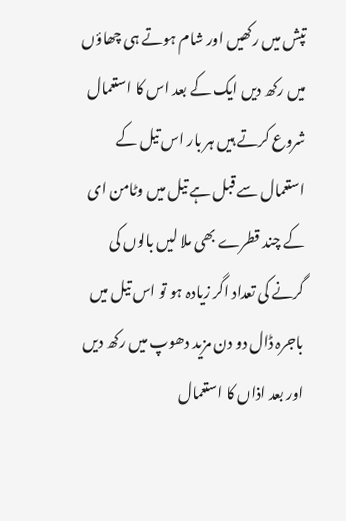تپش میں رکھیں اور شام ہوتے ہی چھاؤں میں رکھ دیں ایک کے بعد اس کا استعمال شروع کرتے ہیں ہر بار اس تیل کے استعمال سے قبل ہے تیل میں وٹامن ای کے چند قطرے بھی ملا لیں بالوں کی گرنے کی تعداد اگر زیادہ ہو تو اس تیل میں باجرہ ڈال دو دن مزید دھوپ میں رکھ دیں اور بعد اذاں کا استعمال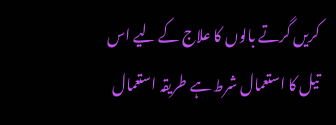کریں گرتے بالوں کا علاج کے لیے اس تیل کا استعمال شرط ہے طریقہ استعمال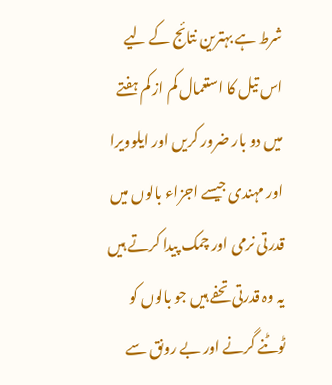شرط ہے بہترین نتائج کے لیے اس تیل کا استعمال کم از کم ہفتے میں دو بار ضرور کریں اور ایلوویرا اور مہندی جیسے اجزاء بالوں میں قدرتی نرمی اور چمک پیدا کرتے ہیں یہ وہ قدرتی تحفے ہیں جو بالوں کو ٹوٹنے گرنے اور بے رونق سے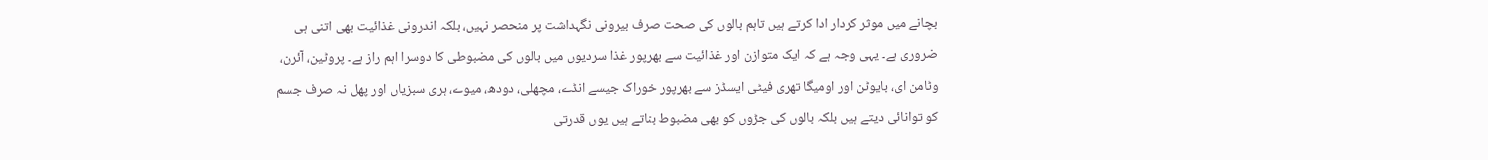بچانے میں موثر کردار ادا کرتے ہیں تاہم بالوں کی صحت صرف بیرونی نگہداشت پر منحصر نہیں، بلکہ اندرونی غذائیت بھی اتنی ہی ضروری ہے۔ یہی وجہ ہے کہ ایک متوازن اور غذائیت سے بھرپور غذا سردیوں میں بالوں کی مضبوطی کا دوسرا اہم راز ہے۔ پروٹین، آئرن، وٹامن ای، بایوٹن اور اومیگا تھری فیٹی ایسڈز سے بھرپور خوراک جیسے انڈے، مچھلی، دودھ، میوے، ہری سبزیاں اور پھل نہ صرف جسم کو توانائی دیتے ہیں بلکہ بالوں کی جڑوں کو بھی مضبوط بناتے ہیں یوں قدرتی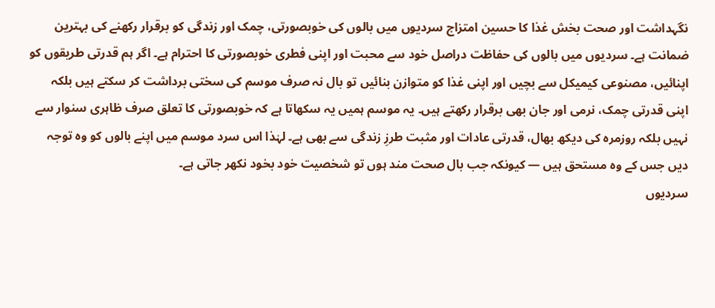نگہداشت اور صحت بخش غذا کا حسین امتزاج سردیوں میں بالوں کی خوبصورتی، چمک اور زندگی کو برقرار رکھنے کی بہترین ضمانت ہے۔ سردیوں میں بالوں کی حفاظت دراصل خود سے محبت اور اپنی فطری خوبصورتی کا احترام ہے۔ اگر ہم قدرتی طریقوں کو اپنائیں، مصنوعی کیمیکل سے بچیں اور اپنی غذا کو متوازن بنائیں تو بال نہ صرف موسم کی سختی برداشت کر سکتے ہیں بلکہ اپنی قدرتی چمک، نرمی اور جان بھی برقرار رکھتے ہیں۔ یہ موسم ہمیں یہ سکھاتا ہے کہ خوبصورتی کا تعلق صرف ظاہری سنوار سے نہیں بلکہ روزمرہ کی دیکھ بھال، قدرتی عادات اور مثبت طرزِ زندگی سے بھی ہے۔ لہٰذا اس سرد موسم میں اپنے بالوں کو وہ توجہ دیں جس کے وہ مستحق ہیں — کیونکہ جب بال صحت مند ہوں تو شخصیت خود بخود نکھر جاتی ہے۔
سردیوں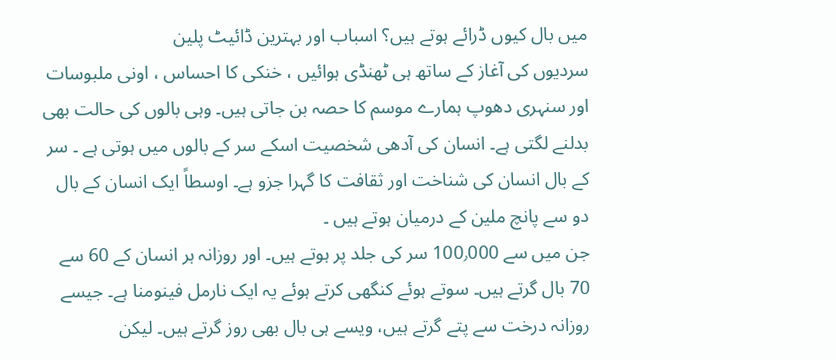میں بال کیوں ڈرائے ہوتے ہیں؟ اسباب اور بہترین ڈائیٹ پلین
سردیوں کی آغاز کے ساتھ ہی ٹھنڈی ہوائیں ، خنکی کا احساس ، اونی ملبوسات اور سنہری دھوپ ہمارے موسم کا حصہ بن جاتی ہیں۔ وہی بالوں کی حالت بھی بدلنے لگتی ہے۔ انسان کی آدھی شخصیت اسکے سر کے بالوں میں ہوتی ہے ۔ سر کے بال انسان کی شناخت اور ثقافت کا گہرا جزو ہے۔ اوسطاً ایک انسان کے بال دو سے پانچ ملین کے درمیان ہوتے ہیں ۔
جن میں سے 100٫000 سر کی جلد پر ہوتے ہیں۔ اور روزانہ ہر انسان کے 60 سے 70 بال گرتے ہیں۔ سوتے ہوئے کنگھی کرتے ہوئے یہ ایک نارمل فینومنا ہے۔ جیسے روزانہ درخت سے پتے گرتے ہیں، ویسے ہی بال بھی روز گرتے ہیں۔ لیکن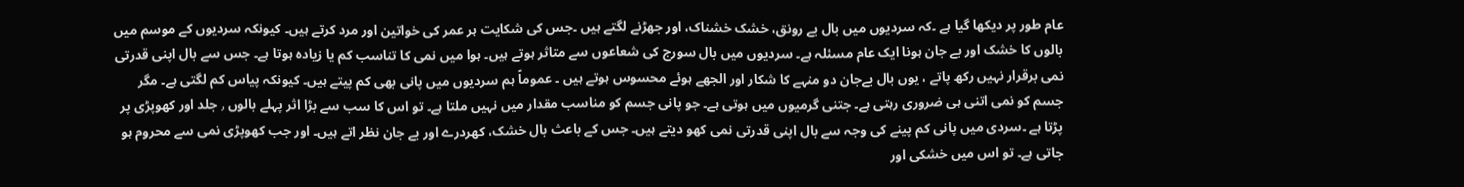عام طور پر دیکھا گیا ہے ۔کہ سردیوں میں بال بے رونق، خشک خشناک، اور جھڑنے لگتے ہیں ۔جس کی شکایت ہر عمر کی خواتین اور مرد کرتے ہیں۔ کیونکہ سردیوں کے موسم میں بالوں کا خشک اور بے جان ہونا ایک عام مسئلہ ہے۔ سردیوں میں بال سورج کی شعاعوں سے متاثر ہوتے ہیں۔ ہوا میں نمی کا تناسب کم یا زیادہ ہوتا ہے۔ جس سے بال اپنی قدرتی نمی برقرار نہیں رکھ پاتے ، یوں بال بےجان دو منہے کا شکار اور الجھے ہوئے محسوس ہوتے ہیں ۔ عموماً ہم سردیوں میں پانی بھی کم پیتے ہیں۔ کیونکہ پیاس کم لگتی ہے۔ مگر جسم کو نمی اتنی ہی ضروری رہتی ہے۔ جتنی گرمیوں میں ہوتی ہے۔ جو پانی جسم کو مناسب مقدار میں نہیں ملتا ہے۔ تو اس کا سب سے بڑا اثر پہلے بالوں ٫ جلد اور کھوپڑی پر پڑتا ہے ۔سردی میں پانی کم پینے کی وجہ سے بال اپنی قدرتی نمی کھو دیتے ہیں۔ جس کے باعث بال خشک، کھردرے اور بے جان نظر اتے ہیں۔ اور جب کھوپڑی نمی سے محروم ہو جاتی ہے۔ تو اس میں خشکی اور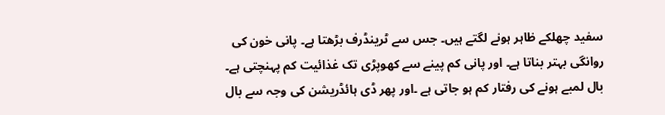سفید چھلکے ظاہر ہونے لگتے ہیں۔ جس سے ٹرینڈرف بڑھتا ہے۔ پانی خون کی روانگی بہتر بناتا ہے۔ اور پانی کم پینے سے کھوپڑی تک غذائیت کم پہنچتی ہے۔ بال لمبے ہونے کی رفتار کم ہو جاتی ہے ۔اور پھر ڈی ہائڈریشن کی وجہ سے بال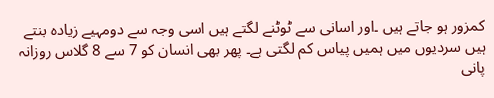کمزور ہو جاتے ہیں ۔اور اسانی سے ٹوٹنے لگتے ہیں اسی وجہ سے دومہیے زیادہ بنتے ہیں سردیوں میں ہمیں پیاس کم لگتی ہے۔ پھر بھی انسان کو 7 سے 8 گلاس روزانہ پانی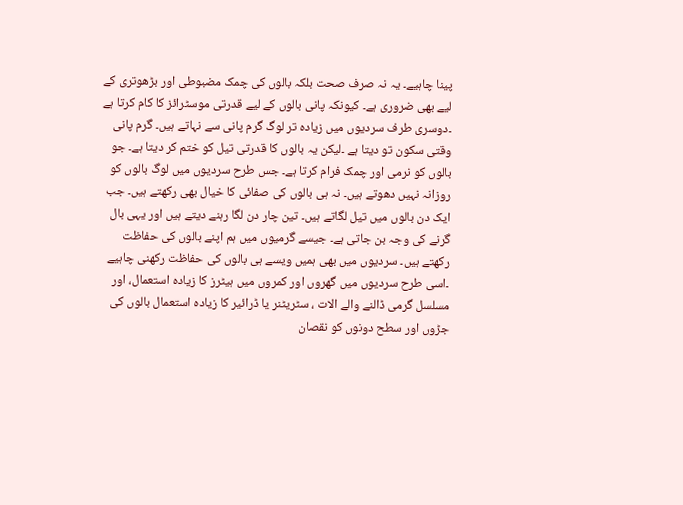پینا چاہیے۔ یہ نہ صرف صحت بلکہ بالوں کی چمک مضبوطی اور بڑھوتری کے لیے بھی ضروری ہے۔ کیونکہ پانی بالوں کے لیے قدرتی موسٹرائز کا کام کرتا ہے ۔دوسری طرف سردیوں میں زیادہ تر لوگ گرم پانی سے نہاتے ہیں۔ گرم پانی وقتی سکون تو دیتا ہے ۔لیکن یہ بالوں کا قدرتی تیل کو ختم کر دیتا ہے۔ جو بالوں کو نرمی اور چمک فرام کرتا ہے۔ جس طرح سردیوں میں لوگ بالوں کو روزانہ نہیں دھوتے ہیں۔ نہ ہی بالوں کی صفائی کا خیال بھی رکھتے ہیں۔ جب ایک دن بالوں میں تیل لگاتے ہیں۔ تین چار دن لگا رہنے دیتے ہیں اور یہی بال گرنے کی وجہ بن جاتی ہے۔ جیسے گرمیوں میں ہم اپنے بالوں کی حفاظت رکھتے ہیں۔ سردیوں میں بھی ہمیں ویسے ہی بالوں کی حفاظت رکھنی چاہیے ۔اسی طرح سردیوں میں گھروں اور کمروں میں ہیٹرز کا زیادہ استعمال، اور مسلسل گرمی ڈالنے والے الات ، سٹریٹنر یا ڈرائیر کا زیادہ استعمال بالوں کی جڑوں اور سطح دونوں کو نقصان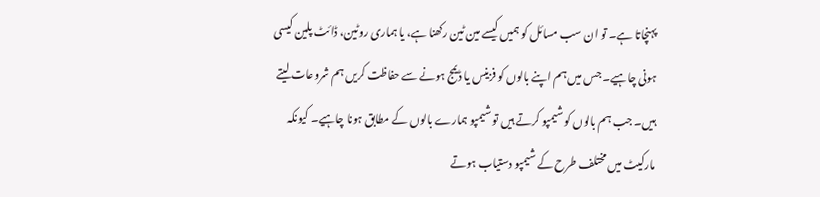پہنچاتا ہے۔ تو ان سب مسائل کو ہمیں کیسے مین ٹین رکھنا ہے، یا ہماری روٹین، ڈائٹ پلین کیسی ہونی چاہیے۔ جس میں ہم اپنے بالوں کو فزینس یا ڈیمج ہونے سے حفاظت کریں ہم شروعات لیتے ہیں۔ جب ہم بالوں کو شیمپو کرتے ہیں تو شیمپو ہمارے بالوں کے مطابق ہونا چاہیے۔ کیونکہ مارکیٹ میں مختلف طرح کے شیمپو دستیاب ہوتے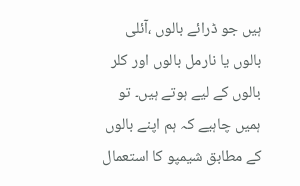ہیں جو ڈرائے بالوں ،آئلی بالوں یا نارمل بالوں اور کلر بالوں کے لیے ہوتے ہیں۔ تو ہمیں چاہیے کہ ہم اپنے بالوں کے مطابق شیمپو کا استعمال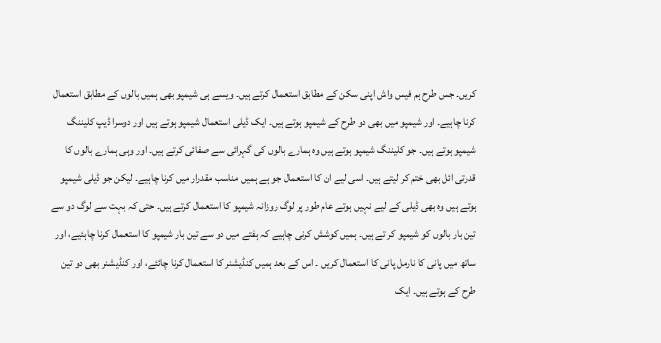کریں۔ جس طرح ہم فیس واش اپنی سکن کے مطابق استعمال کرتے ہیں۔ ویسے ہی شیمپو بھی ہمیں بالوں کے مطابق استعمال کرنا چاہیے۔ اور شیمپو میں بھی دو طرح کے شیمپو ہوتے ہیں۔ ایک ڈیلی استعمال شیمپو ہوتے ہیں اور دوسرا ڈیپ کلیننگ شیمپو ہوتے ہیں۔ جو کلیننگ شیمپو ہوتے ہیں وہ ہمارے بالوں کی گہرائی سے صفائی کرتے ہیں۔ اور وہی ہمارے بالوں کا قدرتی ائل بھی ختم کر لیتے ہیں۔ اسی لیے ان کا استعمال جو ہے ہمیں مناسب مقدرار میں کرنا چاہیے۔ لیکن جو ڈیلی شیمپو ہوتے ہیں وہ بھی ڈیلی کے لیے نہیں ہوتے عام طور پر لوگ روزانہ شیمپو کا استعمال کرتے ہیں۔ حتی کہ بہت سے لوگ دو سے تین بار بالوں کو شیمپو کر تے ہیں۔ ہمیں کوشش کرنی چاہیے کہ ہفتے میں دو سے تین بار شیمپو کا استعمال کرنا چاہئیے، اور ساتھ میں پانی کا نارمل پانی کا استعمال کریں ۔ اس کے بعد ہمیں کنڈیشنر کا استعمال کرنا چائئے، اور کنڈیشنر بھی دو تین طرح کے ہوتے ہیں۔ ایک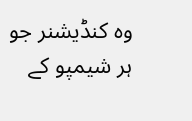وہ کنڈیشنر جو ہر شیمپو کے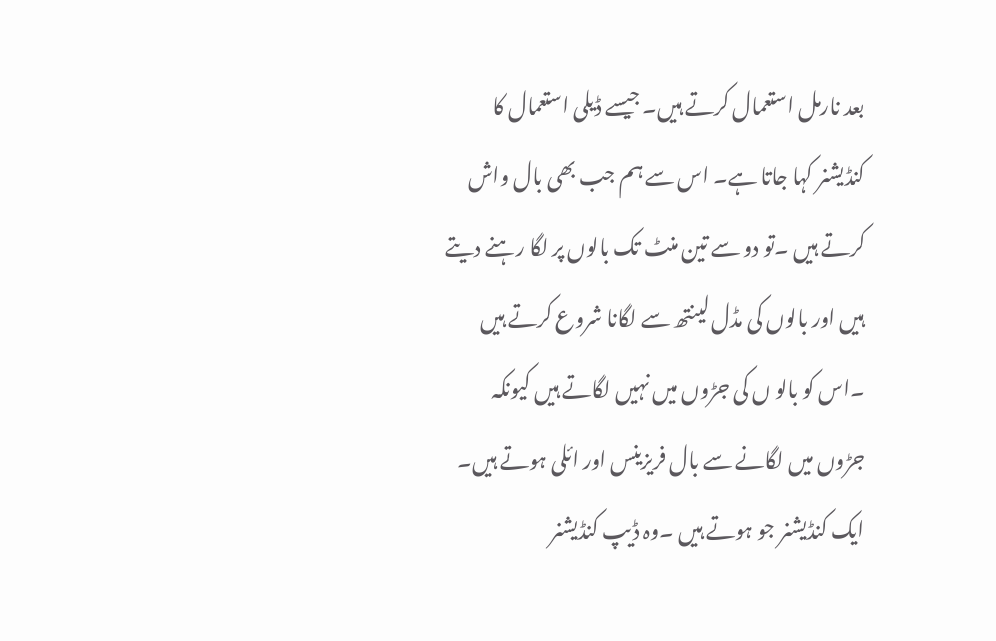بعد نارمل استعمال کرتے ہیں۔ جیسے ڈیلی استعمال کا کنڈیشنر کہا جاتا ہے۔ اس سے ہم جب بھی بال واش کرتے ہیں ۔تو دو سے تین منٹ تک بالوں پر لگا رہنے دیتے ہیں اور بالوں کی مڈل لینتھ سے لگانا شروع کرتے ہیں ۔اس کو بالو ں کی جڑوں میں نہیں لگاتے ہیں کیونکہ جڑوں میں لگانے سے بال فریزینس اور ائلی ہوتے ہیں۔ ایک کنڈیشنر جو ہوتے ہیں ۔وہ ڈیپ کنڈیشنر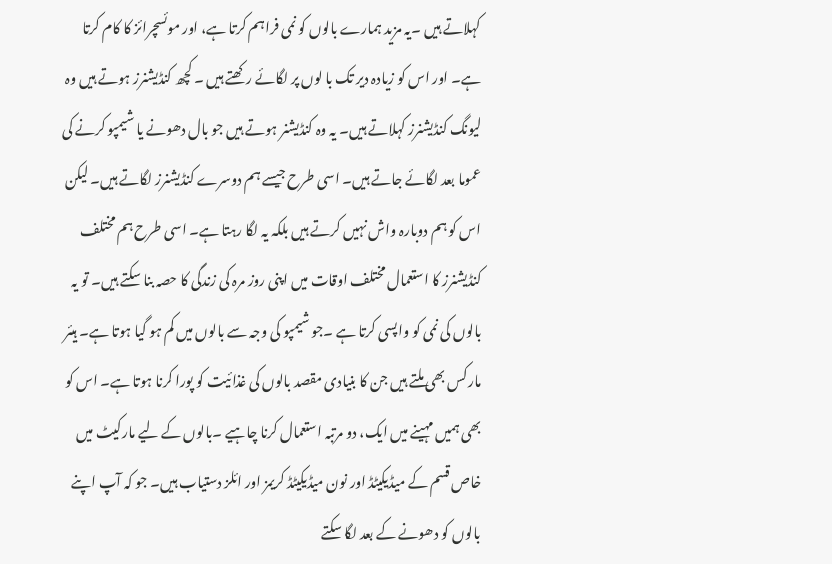کہلاتے ہیں ۔یہ مزید ہمارے بالوں کو نمی فراہم کرتا ہے، اور موئسچرائز کا کام کرتا ہے۔ اور اس کو زیادہ دیر تک با لوں پر لگائے رکھتے ہیں ۔ کچھ کنڈیشنرز ہوتے ہیں وہ لیونگ کنڈیشنرز کہلاتے ہیں۔ یہ وہ کنڈیشنر ہوتے ہیں جو بال دھونے یا شیمپو کرنے کی عموما بعد لگائے جاتے ہیں۔ اسی طرح جیسے ہم دوسرے کنڈیشنرز لگاتے ہیں۔ لیکن اس کو ہم دوبارہ واش نہیں کرتے ہیں بلکہ یہ لگا رہتا ہے۔ اسی طرح ہم مختلف کنڈیشنرز کا استعمال مختلف اوقات میں اپنی روز مرہ کی زندگی کا حصہ بنا سکتے ہیں۔ تو یہ بالوں کی نمی کو واپسی کرتا ہے ۔جو شیمپو کی وجہ سے بالوں میں کم ہو گیا ہوتا ہے۔ ہیئر مارکس بھی ملتے ہیں جن کا بنیادی مقصد بالوں کی غذائیت کو پورا کرنا ہوتا ہے۔ اس کو بھی ہمیں مہینے میں ایک، دو مرتبہ استعمال کرنا چاہیے ۔بالوں کے لیے مارکیٹ میں خاص قسم کے میڈیکیٹڈ اور نون میڈیکیٹڈ کریمز اور ائلز دستیاب ہیں۔ جو کہ آپ اپنے بالوں کو دھونے کے بعد لگا سکتے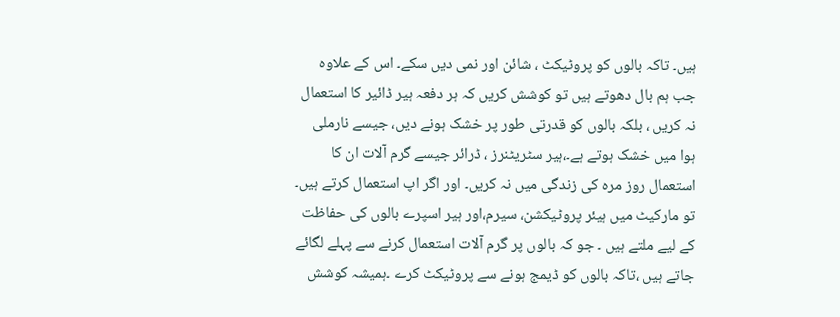ہیں۔ تاکہ بالوں کو پروٹیکٹ ، شائن اور نمی دیں سکے۔ اس کے علاوہ جب ہم بال دھوتے ہیں تو کوشش کریں کہ ہر دفعہ ہیر ڈائیر کا استعمال نہ کریں ، بلکہ بالوں کو قدرتی طور پر خشک ہونے دیں، جیسے نارملی ہوا میں خشک ہوتے ہے۔،ہیر سٹریٹنرز ، ڈرائر جیسے گرم آلات ان کا استعمال روز مرہ کی زندگی میں نہ کریں۔ اور اگر اپ استعمال کرتے ہیں۔ تو مارکیٹ میں ہیئر پروٹیکشن، سیرم،اور ہیر اسپرے بالوں کی حفاظت کے لیے ملتے ہیں ۔ جو کہ بالوں پر گرم آلات استعمال کرنے سے پہلے لگائے جاتے ہیں ،تاکہ بالوں کو ڈیمج ہونے سے پروٹیکٹ کرے ۔ہمیشہ کوشش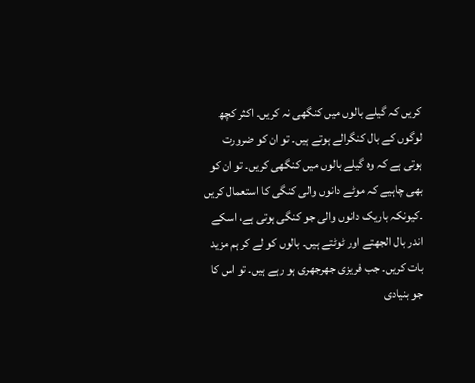کریں کہ گیلے بالوں میں کنگھی نہ کریں۔ اکثر کچھ لوگوں کے بال کنگرالے ہوتے ہیں۔ تو ان کو ضرورت ہوتی ہے کہ وہ گیلے بالوں میں کنگھی کریں۔ تو ان کو بھی چاہیے کہ موٹے دانوں والی کنگی کا استعمال کریں ۔کیونکہ باریک دانوں والی جو کنگی ہوتی ہے، اسکے اندر بال الجھتے اور ٹوٹتے ہیں۔ بالوں کو لے کر ہم مزید بات کریں۔ جب فریزی جھرجھری ہو رہے ہیں۔ تو اس کا جو بنیادی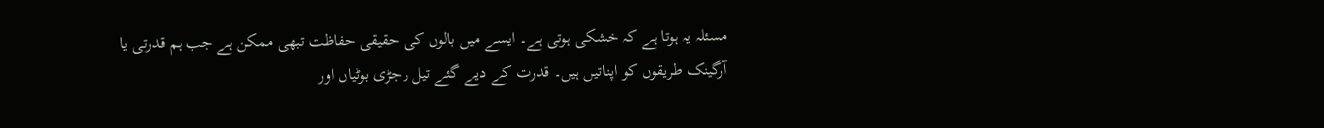مسئلہ یہ ہوتا ہے کہ خشکی ہوتی ہے۔ ایسے میں بالوں کی حقیقی حفاظت تبھی ممکن ہے جب ہم قدرتی یا آرگینک طریقوں کو اپناتیں ہیں۔ قدرت کے دیے گئے تیل ٫جڑی بوٹیاں اور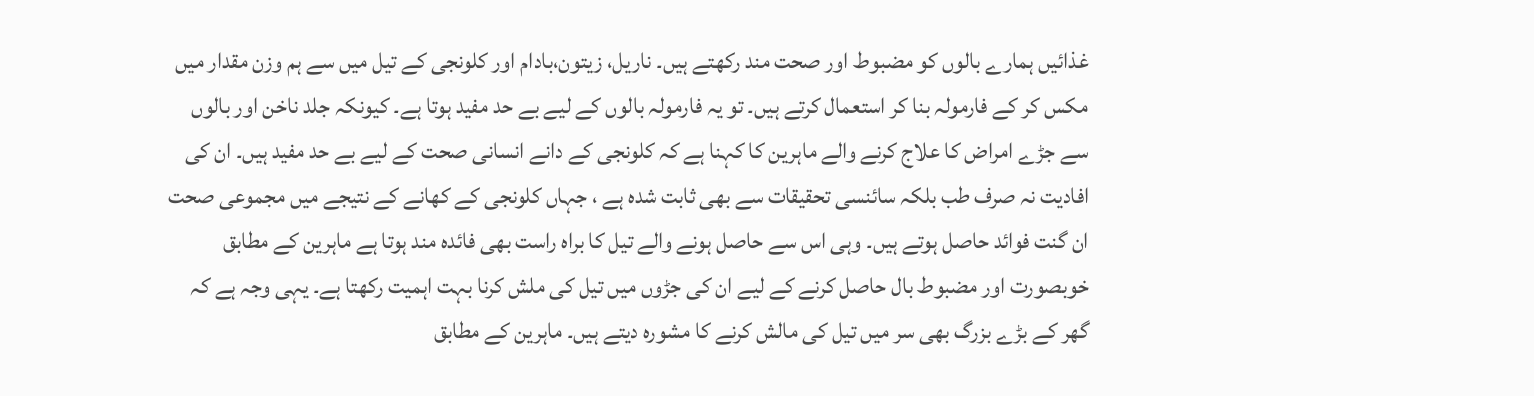غذائیں ہمارے بالوں کو مضبوط اور صحت مند رکھتے ہیں۔ ناریل، زیتون،بادام اور کلونجی کے تیل میں سے ہم وزن مقدار میں مکس کر کے فارمولہ بنا کر استعمال کرتے ہیں۔ تو یہ فارمولہ بالوں کے لیے بے حد مفید ہوتا ہے۔ کیونکہ جلد ناخن اور بالوں سے جڑے امراض کا علاج کرنے والے ماہرین کا کہنا ہے کہ کلونجی کے دانے انسانی صحت کے لیے بے حد مفید ہیں۔ ان کی افادیت نہ صرف طب بلکہ سائنسی تحقیقات سے بھی ثابت شدہ ہے ، جہاں کلونجی کے کھانے کے نتیجے میں مجموعی صحت ان گنت فوائد حاصل ہوتے ہیں۔ وہی اس سے حاصل ہونے والے تیل کا براہ راست بھی فائدہ مند ہوتا ہے ماہرین کے مطابق خوبصورت اور مضبوط بال حاصل کرنے کے لیے ان کی جڑوں میں تیل کی ملش کرنا بہت اہمیت رکھتا ہے۔ یہی وجہ ہے کہ گھر کے بڑے بزرگ بھی سر میں تیل کی مالش کرنے کا مشورہ دیتے ہیں۔ ماہرین کے مطابق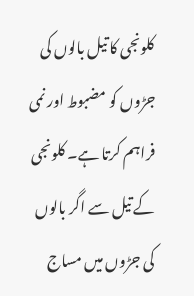کلونجی کا تیل بالوں کی جڑوں کو مضبوط اور نمی فراہم کرتا ہے۔ کلونجی کے تیل سے اگر بالوں کی جڑوں میں مساج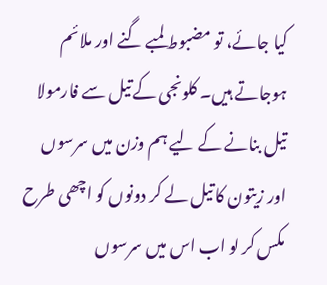کیا جائے، تو مضبوط لمبے گنے اور ملائم ہوجاتے ہیں۔ کلونجی کے تیل سے فارمولا تیل بنانے کے لیے ہم وزن میں سرسوں اور زیتون کا تیل لے کر دونوں کو اچھی طرح مکس کر لو اب اس میں سرسوں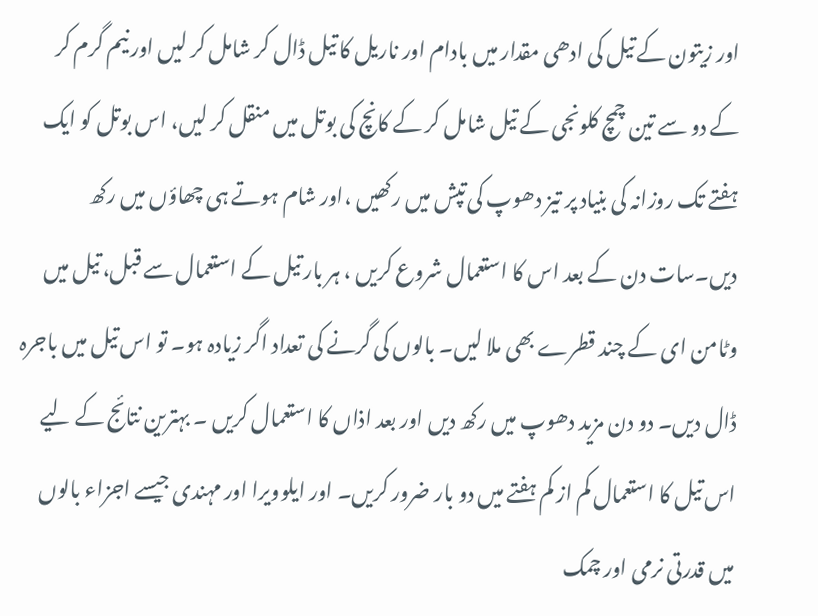اور زیتون کے تیل کی ادھی مقدار میں بادام اور ناریل کا تیل ڈال کر شامل کر لیں اور نیم گرم کر کے دو سے تین چمچ کلونجی کے تیل شامل کر کے کانچ کی بوتل میں منقل کر لیں، اس بوتل کو ایک ہفتے تک روزانہ کی بنیاد پر تیز دھوپ کی تپش میں رکھیں ،اور شام ہوتے ہی چھاؤں میں رکھ دیں۔سات دن کے بعد اس کا استعمال شروع کریں ، ہر بار تیل کے استعمال سے قبل، تیل میں وٹامن ای کے چند قطرے بھی ملا لیں۔ بالوں کی گرنے کی تعداد اگر زیادہ ہو۔ تو اس تیل میں باجرہ ڈال دیں۔ دو دن مزید دھوپ میں رکھ دیں اور بعد اذاں کا استعمال کریں ۔ بہترین نتائج کے لیے اس تیل کا استعمال کم از کم ہفتے میں دو بار ضرور کریں۔ اور ایلوویرا اور مہندی جیسے اجزاء بالوں میں قدرتی نرمی اور چمک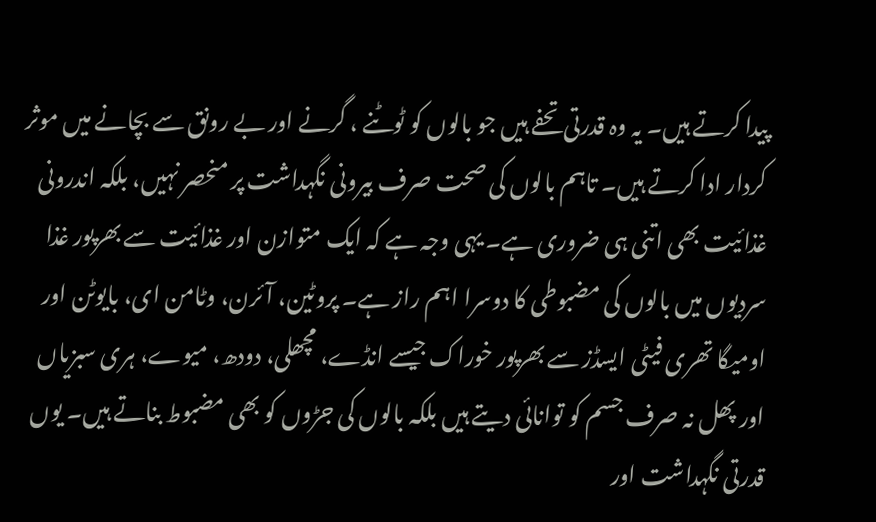پیدا کرتے ہیں۔ یہ وہ قدرتی تحفے ہیں جو بالوں کو ٹوٹنے ، گرنے اور بے رونق سے بچانے میں موثر کردار ادا کرتے ہیں۔ تاہم بالوں کی صحت صرف بیرونی نگہداشت پر منحصر نہیں، بلکہ اندرونی غذائیت بھی اتنی ہی ضروری ہے۔ یہی وجہ ہے کہ ایک متوازن اور غذائیت سے بھرپور غذا سردیوں میں بالوں کی مضبوطی کا دوسرا اہم راز ہے۔ پروٹین، آئرن، وٹامن ای، بایوٹن اور اومیگا تھری فیٹی ایسڈز سے بھرپور خوراک جیسے انڈے، مچھلی، دودھ، میوے، ہری سبزیاں اور پھل نہ صرف جسم کو توانائی دیتے ہیں بلکہ بالوں کی جڑوں کو بھی مضبوط بناتے ہیں۔ یوں قدرتی نگہداشت اور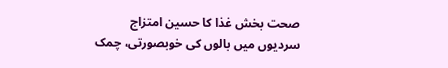صحت بخش غذا کا حسین امتزاج سردیوں میں بالوں کی خوبصورتی، چمک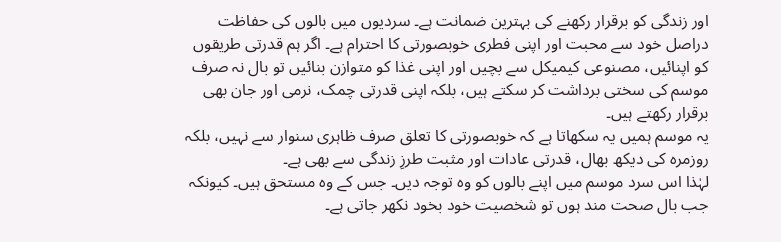اور زندگی کو برقرار رکھنے کی بہترین ضمانت ہے۔ سردیوں میں بالوں کی حفاظت دراصل خود سے محبت اور اپنی فطری خوبصورتی کا احترام ہے۔ اگر ہم قدرتی طریقوں کو اپنائیں، مصنوعی کیمیکل سے بچیں اور اپنی غذا کو متوازن بنائیں تو بال نہ صرف موسم کی سختی برداشت کر سکتے ہیں، بلکہ اپنی قدرتی چمک، نرمی اور جان بھی برقرار رکھتے ہیں۔
یہ موسم ہمیں یہ سکھاتا ہے کہ خوبصورتی کا تعلق صرف ظاہری سنوار سے نہیں، بلکہ روزمرہ کی دیکھ بھال، قدرتی عادات اور مثبت طرزِ زندگی سے بھی ہے۔
لہٰذا اس سرد موسم میں اپنے بالوں کو وہ توجہ دیں۔ جس کے وہ مستحق ہیں۔ کیونکہ جب بال صحت مند ہوں تو شخصیت خود بخود نکھر جاتی ہے۔